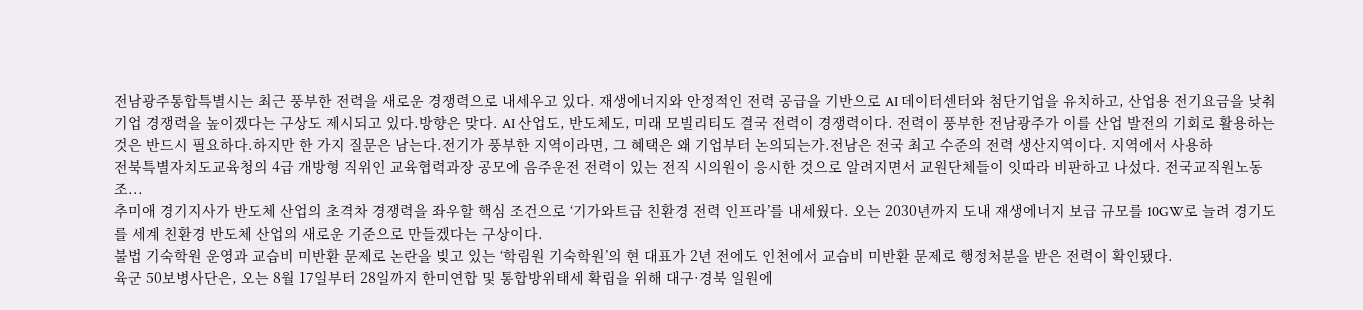전남광주통합특별시는 최근 풍부한 전력을 새로운 경쟁력으로 내세우고 있다. 재생에너지와 안정적인 전력 공급을 기반으로 AI 데이터센터와 첨단기업을 유치하고, 산업용 전기요금을 낮춰 기업 경쟁력을 높이겠다는 구상도 제시되고 있다.방향은 맞다. AI 산업도, 반도체도, 미래 모빌리티도 결국 전력이 경쟁력이다. 전력이 풍부한 전남광주가 이를 산업 발전의 기회로 활용하는 것은 반드시 필요하다.하지만 한 가지 질문은 남는다.전기가 풍부한 지역이라면, 그 혜택은 왜 기업부터 논의되는가.전남은 전국 최고 수준의 전력 생산지역이다. 지역에서 사용하
전북특별자치도교육청의 4급 개방형 직위인 교육협력과장 공모에 음주운전 전력이 있는 전직 시의원이 응시한 것으로 알려지면서 교원단체들이 잇따라 비판하고 나섰다. 전국교직원노동조...
추미애 경기지사가 반도체 산업의 초격차 경쟁력을 좌우할 핵심 조건으로 ‘기가와트급 친환경 전력 인프라’를 내세웠다. 오는 2030년까지 도내 재생에너지 보급 규모를 10GW로 늘려 경기도를 세계 친환경 반도체 산업의 새로운 기준으로 만들겠다는 구상이다.
불법 기숙학원 운영과 교습비 미반환 문제로 논란을 빚고 있는 ‘학림원 기숙학원’의 현 대표가 2년 전에도 인천에서 교습비 미반환 문제로 행정처분을 받은 전력이 확인됐다.
육군 50보병사단은, 오는 8월 17일부터 28일까지 한미연합 및 통합방위태세 확립을 위해 대구·경북 일원에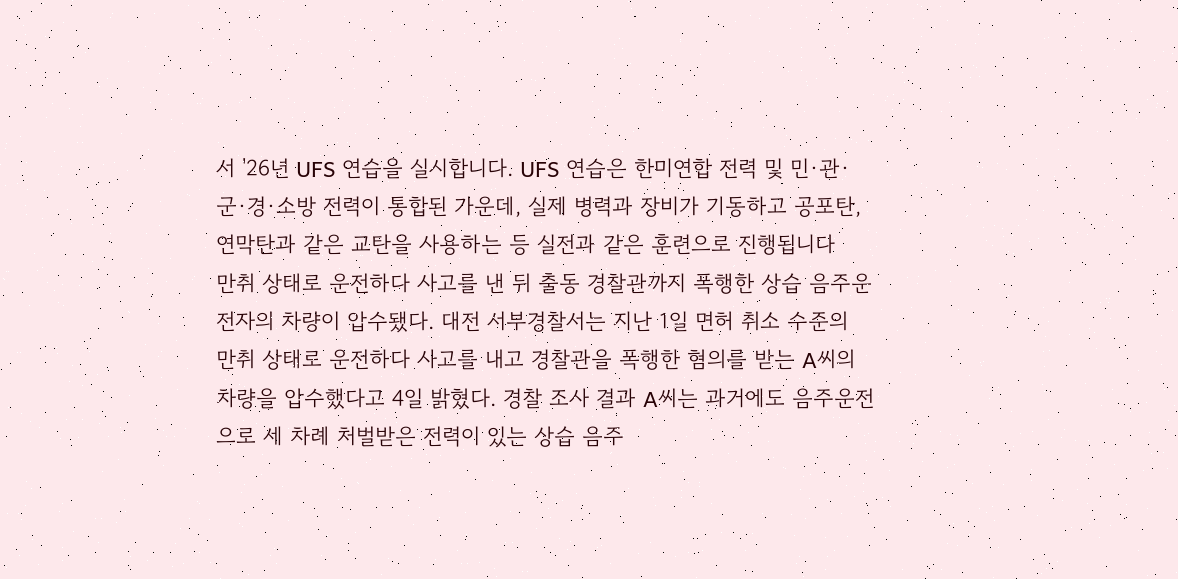서 '26년 UFS 연습을 실시합니다. UFS 연습은 한미연합 전력 및 민·관·군·경·소방 전력이 통합된 가운데, 실제 병력과 장비가 기동하고 공포탄, 연막탄과 같은 교탄을 사용하는 등 실전과 같은 훈련으로 진행됩니다
만취 상태로 운전하다 사고를 낸 뒤 출동 경찰관까지 폭행한 상습 음주운전자의 차량이 압수됐다. 대전 서부경찰서는 지난 1일 면허 취소 수준의 만취 상태로 운전하다 사고를 내고 경찰관을 폭행한 혐의를 받는 A씨의 차량을 압수했다고 4일 밝혔다. 경찰 조사 결과 A씨는 과거에도 음주운전으로 세 차례 처벌받은 전력이 있는 상습 음주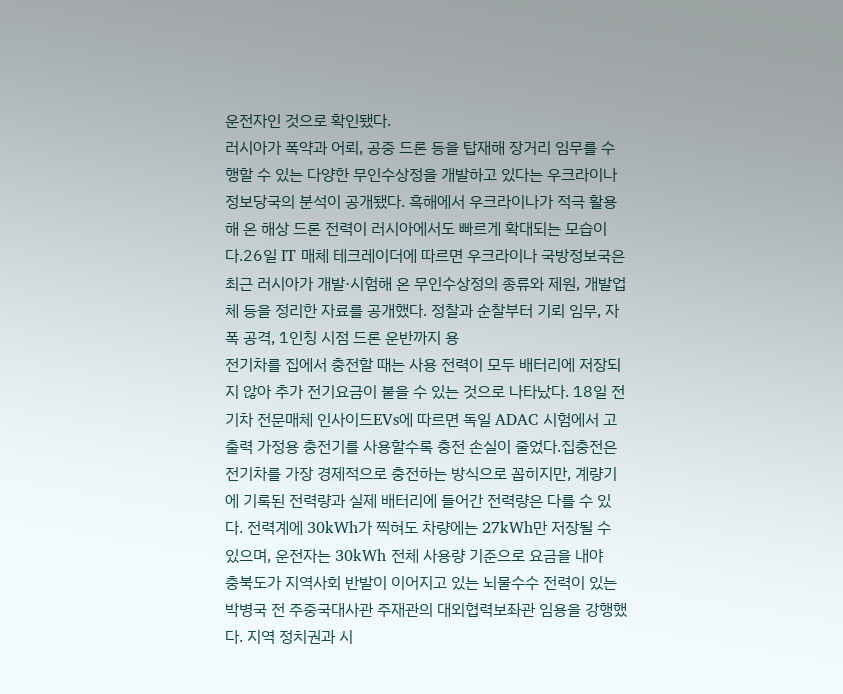운전자인 것으로 확인됐다.
러시아가 폭약과 어뢰, 공중 드론 등을 탑재해 장거리 임무를 수행할 수 있는 다양한 무인수상정을 개발하고 있다는 우크라이나 정보당국의 분석이 공개됐다. 흑해에서 우크라이나가 적극 활용해 온 해상 드론 전력이 러시아에서도 빠르게 확대되는 모습이다.26일 IT 매체 테크레이더에 따르면 우크라이나 국방정보국은 최근 러시아가 개발·시험해 온 무인수상정의 종류와 제원, 개발업체 등을 정리한 자료를 공개했다. 정찰과 순찰부터 기뢰 임무, 자폭 공격, 1인칭 시점 드론 운반까지 용
전기차를 집에서 충전할 때는 사용 전력이 모두 배터리에 저장되지 않아 추가 전기요금이 붙을 수 있는 것으로 나타났다. 18일 전기차 전문매체 인사이드EVs에 따르면 독일 ADAC 시험에서 고출력 가정용 충전기를 사용할수록 충전 손실이 줄었다.집충전은 전기차를 가장 경제적으로 충전하는 방식으로 꼽히지만, 계량기에 기록된 전력량과 실제 배터리에 들어간 전력량은 다를 수 있다. 전력계에 30kWh가 찍혀도 차량에는 27kWh만 저장될 수 있으며, 운전자는 30kWh 전체 사용량 기준으로 요금을 내야
충북도가 지역사회 반발이 이어지고 있는 뇌물수수 전력이 있는 박병국 전 주중국대사관 주재관의 대외협력보좌관 임용을 강행했다. 지역 정치권과 시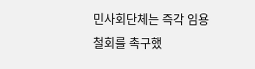민사회단체는 즉각 임용 철회를 촉구했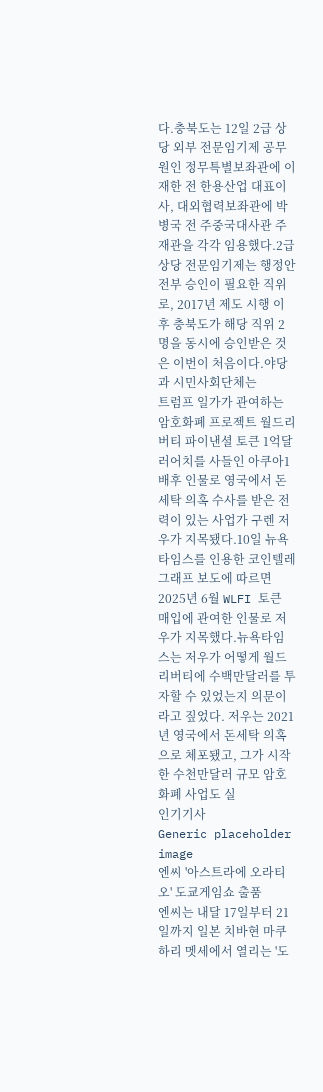다.충북도는 12일 2급 상당 외부 전문임기제 공무원인 정무특별보좌관에 이재한 전 한용산업 대표이사, 대외협력보좌관에 박병국 전 주중국대사관 주재관을 각각 임용했다.2급 상당 전문임기제는 행정안전부 승인이 필요한 직위로, 2017년 제도 시행 이후 충북도가 해당 직위 2명을 동시에 승인받은 것은 이번이 처음이다.야당과 시민사회단체는
트럼프 일가가 관여하는 암호화폐 프로젝트 월드리버티 파이낸셜 토큰 1억달러어치를 사들인 아쿠아1 배후 인물로 영국에서 돈세탁 의혹 수사를 받은 전력이 있는 사업가 구렌 저우가 지목됐다.10일 뉴욕타임스를 인용한 코인텔레그래프 보도에 따르면 2025년 6월 WLFI 토큰 매입에 관여한 인물로 저우가 지목했다.뉴욕타임스는 저우가 어떻게 월드리버티에 수백만달러를 투자할 수 있었는지 의문이라고 짚었다. 저우는 2021년 영국에서 돈세탁 의혹으로 체포됐고, 그가 시작한 수천만달러 규모 암호화폐 사업도 실
인기기사
Generic placeholder image
엔씨 '아스트라에 오라티오' 도쿄게임쇼 출품
엔씨는 내달 17일부터 21일까지 일본 치바현 마쿠하리 멧세에서 열리는 '도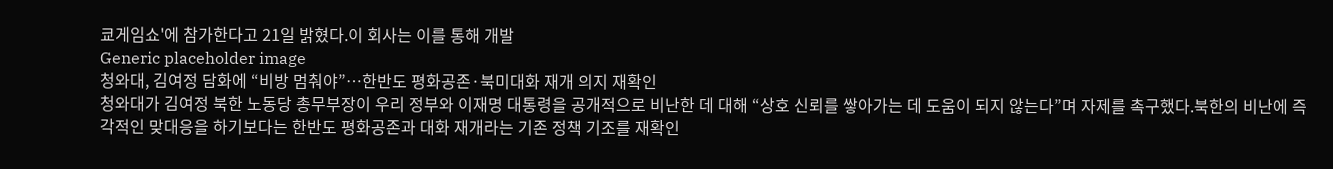쿄게임쇼'에 참가한다고 21일 밝혔다.이 회사는 이를 통해 개발
Generic placeholder image
청와대, 김여정 담화에 “비방 멈춰야”…한반도 평화공존·북미대화 재개 의지 재확인
청와대가 김여정 북한 노동당 총무부장이 우리 정부와 이재명 대통령을 공개적으로 비난한 데 대해 “상호 신뢰를 쌓아가는 데 도움이 되지 않는다”며 자제를 촉구했다.북한의 비난에 즉각적인 맞대응을 하기보다는 한반도 평화공존과 대화 재개라는 기존 정책 기조를 재확인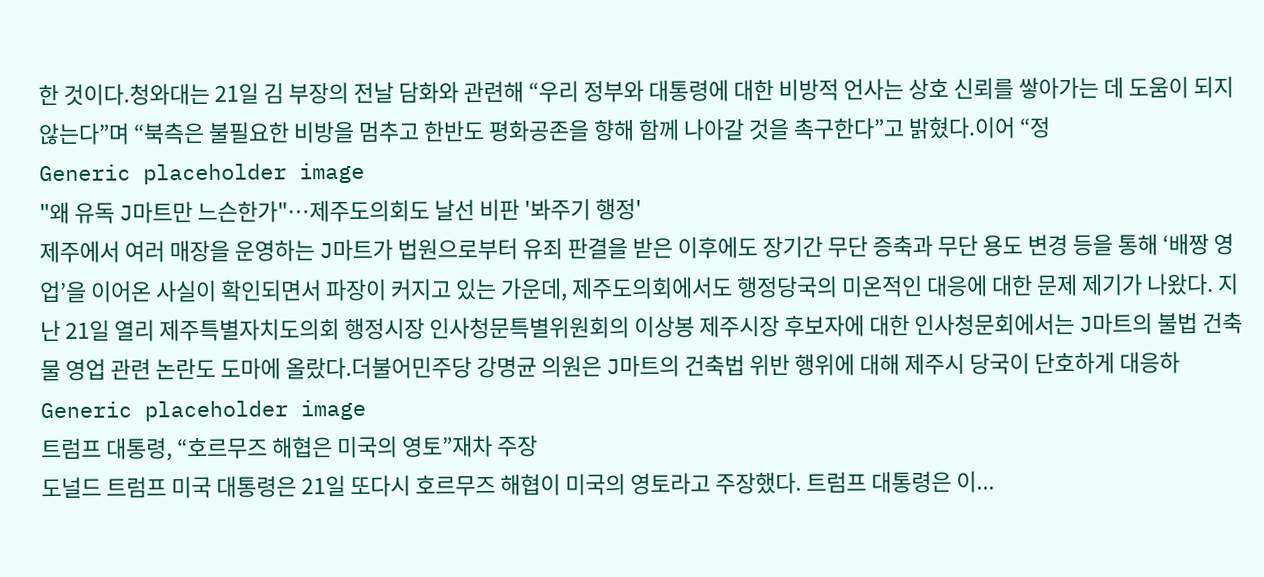한 것이다.청와대는 21일 김 부장의 전날 담화와 관련해 “우리 정부와 대통령에 대한 비방적 언사는 상호 신뢰를 쌓아가는 데 도움이 되지 않는다”며 “북측은 불필요한 비방을 멈추고 한반도 평화공존을 향해 함께 나아갈 것을 촉구한다”고 밝혔다.이어 “정
Generic placeholder image
"왜 유독 J마트만 느슨한가"…제주도의회도 날선 비판 '봐주기 행정'
제주에서 여러 매장을 운영하는 J마트가 법원으로부터 유죄 판결을 받은 이후에도 장기간 무단 증축과 무단 용도 변경 등을 통해 ‘배짱 영업’을 이어온 사실이 확인되면서 파장이 커지고 있는 가운데, 제주도의회에서도 행정당국의 미온적인 대응에 대한 문제 제기가 나왔다. 지난 21일 열리 제주특별자치도의회 행정시장 인사청문특별위원회의 이상봉 제주시장 후보자에 대한 인사청문회에서는 J마트의 불법 건축물 영업 관련 논란도 도마에 올랐다.더불어민주당 강명균 의원은 J마트의 건축법 위반 행위에 대해 제주시 당국이 단호하게 대응하
Generic placeholder image
트럼프 대통령, “호르무즈 해협은 미국의 영토”재차 주장
도널드 트럼프 미국 대통령은 21일 또다시 호르무즈 해협이 미국의 영토라고 주장했다. 트럼프 대통령은 이...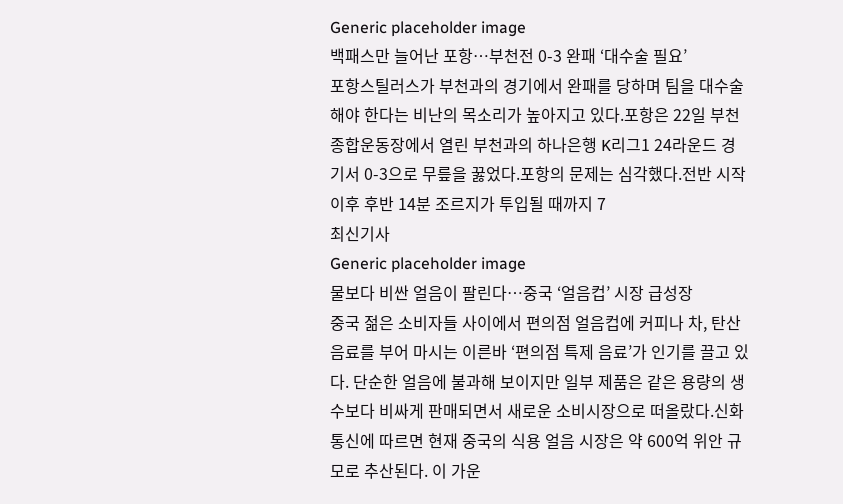Generic placeholder image
백패스만 늘어난 포항…부천전 0-3 완패 ‘대수술 필요’
포항스틸러스가 부천과의 경기에서 완패를 당하며 팀을 대수술해야 한다는 비난의 목소리가 높아지고 있다.포항은 22일 부천종합운동장에서 열린 부천과의 하나은행 K리그1 24라운드 경기서 0-3으로 무릎을 꿇었다.포항의 문제는 심각했다.전반 시작 이후 후반 14분 조르지가 투입될 때까지 7
최신기사
Generic placeholder image
물보다 비싼 얼음이 팔린다…중국 ‘얼음컵’ 시장 급성장
중국 젊은 소비자들 사이에서 편의점 얼음컵에 커피나 차, 탄산음료를 부어 마시는 이른바 ‘편의점 특제 음료’가 인기를 끌고 있다. 단순한 얼음에 불과해 보이지만 일부 제품은 같은 용량의 생수보다 비싸게 판매되면서 새로운 소비시장으로 떠올랐다.신화통신에 따르면 현재 중국의 식용 얼음 시장은 약 600억 위안 규모로 추산된다. 이 가운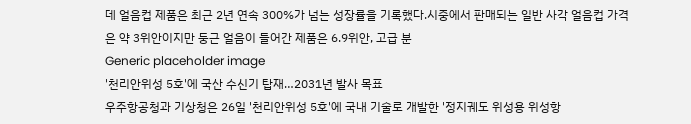데 얼음컵 제품은 최근 2년 연속 300%가 넘는 성장률을 기록했다.시중에서 판매되는 일반 사각 얼음컵 가격은 약 3위안이지만 둥근 얼음이 들어간 제품은 6.9위안, 고급 분
Generic placeholder image
'천리안위성 5호'에 국산 수신기 탑재…2031년 발사 목표
우주항공청과 기상청은 26일 '천리안위성 5호'에 국내 기술로 개발한 '정지궤도 위성용 위성항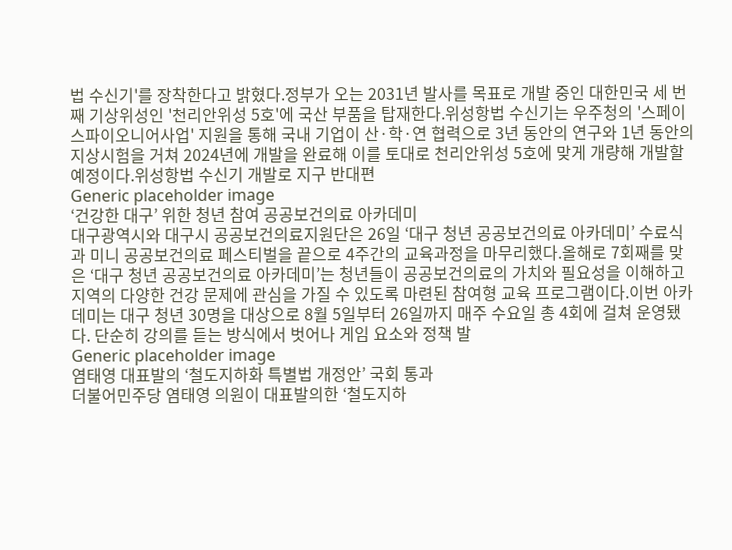법 수신기'를 장착한다고 밝혔다.정부가 오는 2031년 발사를 목표로 개발 중인 대한민국 세 번째 기상위성인 '천리안위성 5호'에 국산 부품을 탑재한다.위성항법 수신기는 우주청의 '스페이스파이오니어사업' 지원을 통해 국내 기업이 산·학·연 협력으로 3년 동안의 연구와 1년 동안의 지상시험을 거쳐 2024년에 개발을 완료해 이를 토대로 천리안위성 5호에 맞게 개량해 개발할 예정이다.위성항법 수신기 개발로 지구 반대편
Generic placeholder image
‘건강한 대구’ 위한 청년 참여 공공보건의료 아카데미
대구광역시와 대구시 공공보건의료지원단은 26일 ‘대구 청년 공공보건의료 아카데미’ 수료식과 미니 공공보건의료 페스티벌을 끝으로 4주간의 교육과정을 마무리했다.올해로 7회째를 맞은 ‘대구 청년 공공보건의료 아카데미’는 청년들이 공공보건의료의 가치와 필요성을 이해하고 지역의 다양한 건강 문제에 관심을 가질 수 있도록 마련된 참여형 교육 프로그램이다.이번 아카데미는 대구 청년 30명을 대상으로 8월 5일부터 26일까지 매주 수요일 총 4회에 걸쳐 운영됐다. 단순히 강의를 듣는 방식에서 벗어나 게임 요소와 정책 발
Generic placeholder image
염태영 대표발의 ‘철도지하화 특별법 개정안’ 국회 통과
더불어민주당 염태영 의원이 대표발의한 ‘철도지하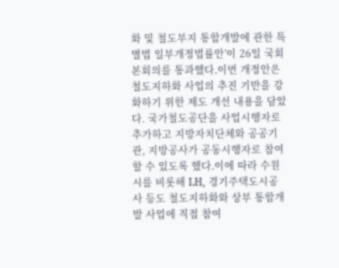화 및 철도부지 통합개발에 관한 특별법 일부개정법률안’이 26일 국회 본회의를 통과했다.이번 개정안은 철도지하화 사업의 추진 기반을 강화하기 위한 제도 개선 내용을 담았다. 국가철도공단을 사업시행자로 추가하고 지방자치단체와 공공기관, 지방공사가 공동시행자로 참여할 수 있도록 했다.이에 따라 수원시를 비롯해 LH, 경기주택도시공사 등도 철도지하화와 상부 통합개발 사업에 직접 참여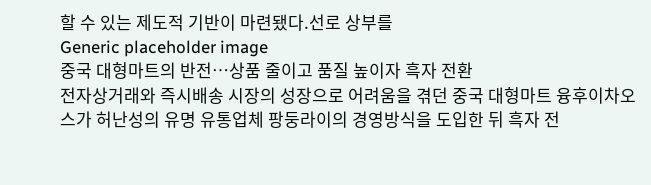할 수 있는 제도적 기반이 마련됐다.선로 상부를
Generic placeholder image
중국 대형마트의 반전…상품 줄이고 품질 높이자 흑자 전환
전자상거래와 즉시배송 시장의 성장으로 어려움을 겪던 중국 대형마트 융후이차오스가 허난성의 유명 유통업체 팡둥라이의 경영방식을 도입한 뒤 흑자 전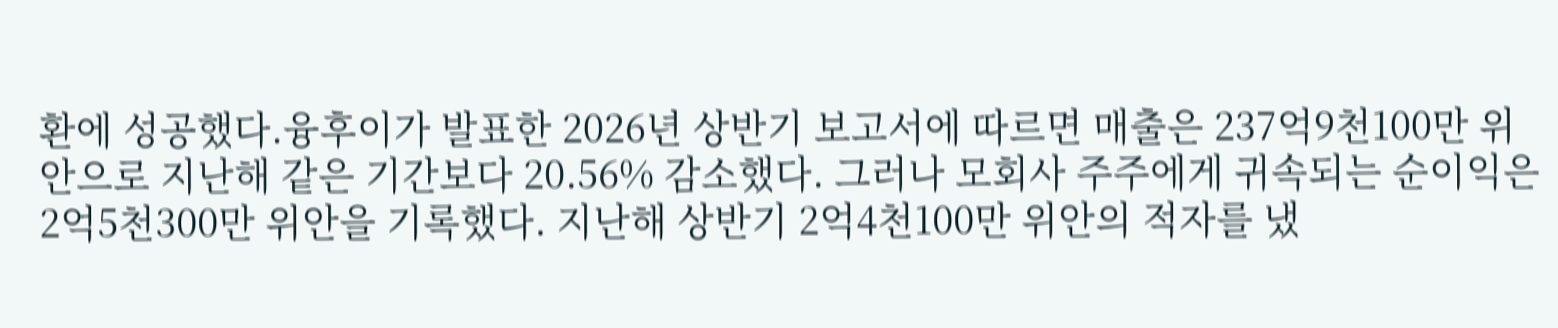환에 성공했다.융후이가 발표한 2026년 상반기 보고서에 따르면 매출은 237억9천100만 위안으로 지난해 같은 기간보다 20.56% 감소했다. 그러나 모회사 주주에게 귀속되는 순이익은 2억5천300만 위안을 기록했다. 지난해 상반기 2억4천100만 위안의 적자를 냈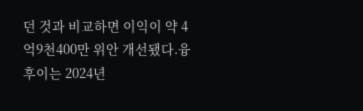던 것과 비교하면 이익이 약 4억9천400만 위안 개선됐다.융후이는 2024년